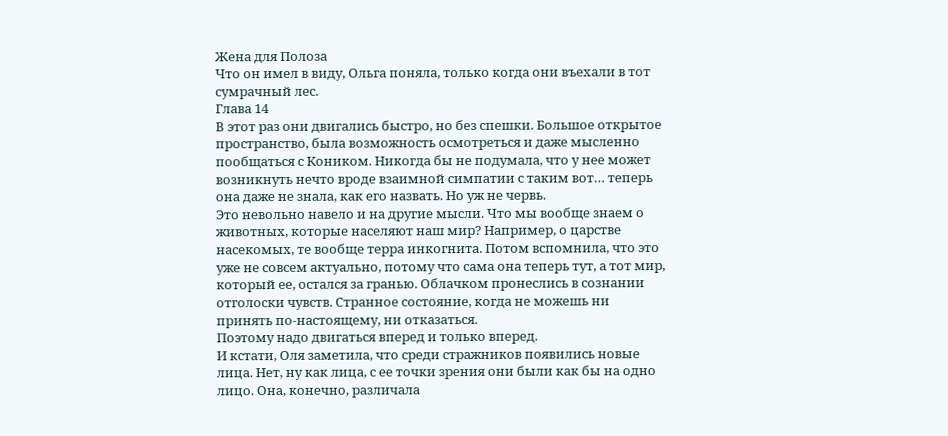Жена для Полоза
Что он имел в виду, Ольга поняла, только когда они въехали в тот сумрачный лес.
Глава 14
В этот раз они двигались быстро, но без спешки. Большое открытое пространство, была возможность осмотреться и даже мысленно пообщаться с Коником. Никогда бы не подумала, что у нее может возникнуть нечто вроде взаимной симпатии с таким вот… теперь она даже не знала, как его назвать. Но уж не червь.
Это невольно навело и на другие мысли. Что мы вообще знаем о животных, которые населяют наш мир? Например, о царстве насекомых, те вообще терра инкогнита. Потом вспомнила, что это уже не совсем актуально, потому что сама она теперь тут, а тот мир, который ее, остался за гранью. Облачком пронеслись в сознании отголоски чувств. Странное состояние, когда не можешь ни принять по‑настоящему, ни отказаться.
Поэтому надо двигаться вперед и только вперед.
И кстати, Оля заметила, что среди стражников появились новые лица. Нет, ну как лица, с ее точки зрения они были как бы на одно лицо. Она, конечно, различала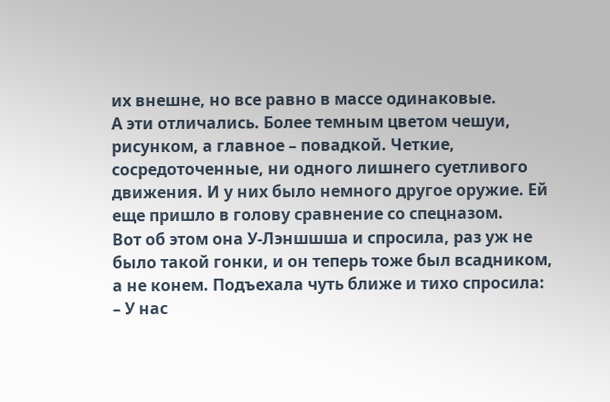их внешне, но все равно в массе одинаковые.
А эти отличались. Более темным цветом чешуи, рисунком, а главное – повадкой. Четкие, сосредоточенные, ни одного лишнего суетливого движения. И у них было немного другое оружие. Ей еще пришло в голову сравнение со спецназом.
Вот об этом она У‑Лэншшша и спросила, раз уж не было такой гонки, и он теперь тоже был всадником, а не конем. Подъехала чуть ближе и тихо спросила:
– У нас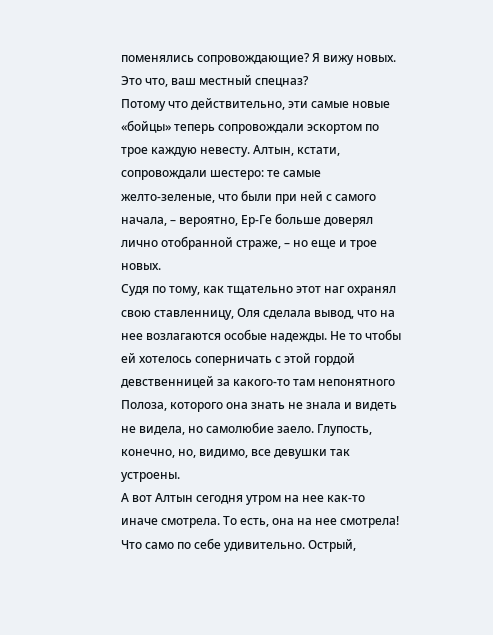поменялись сопровождающие? Я вижу новых. Это что, ваш местный спецназ?
Потому что действительно, эти самые новые «бойцы» теперь сопровождали эскортом по трое каждую невесту. Алтын, кстати, сопровождали шестеро: те самые желто‑зеленые, что были при ней с самого начала, – вероятно, Ер‑Ге больше доверял лично отобранной страже, – но еще и трое новых.
Судя по тому, как тщательно этот наг охранял свою ставленницу, Оля сделала вывод, что на нее возлагаются особые надежды. Не то чтобы ей хотелось соперничать с этой гордой девственницей за какого‑то там непонятного Полоза, которого она знать не знала и видеть не видела, но самолюбие заело. Глупость, конечно, но, видимо, все девушки так устроены.
А вот Алтын сегодня утром на нее как‑то иначе смотрела. То есть, она на нее смотрела! Что само по себе удивительно. Острый,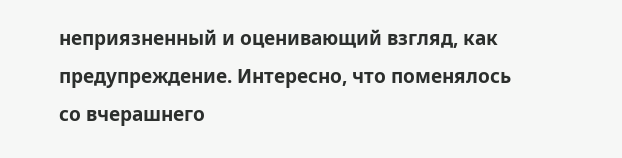неприязненный и оценивающий взгляд, как предупреждение. Интересно, что поменялось со вчерашнего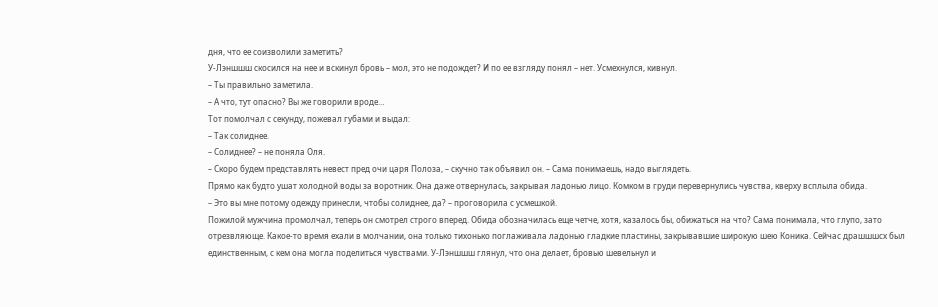дня, что ее соизволили заметить?
У‑Лэншшш скосился на нее и вскинул бровь – мол, это не подождет? И по ее взгляду понял – нет. Усмехнулся, кивнул.
– Ты правильно заметила.
– А что, тут опасно? Вы же говорили вроде…
Тот помолчал с секунду, пожевал губами и выдал:
– Так солиднее.
– Солиднее? – не поняла Оля.
– Скоро будем представлять невест пред очи царя Полоза, – скучно так объявил он. – Сама понимаешь, надо выглядеть.
Прямо как будто ушат холодной воды за воротник. Она даже отвернулась, закрывая ладонью лицо. Комком в груди перевернулись чувства, кверху всплыла обида.
– Это вы мне потому одежду принесли, чтобы солиднее, да? – проговорила с усмешкой.
Пожилой мужчина промолчал, теперь он смотрел строго вперед. Обида обозначилась еще четче, хотя, казалось бы, обижаться на что? Сама понимала, что глупо, зато отрезвляюще. Какое‑то время ехали в молчании, она только тихонько поглаживала ладонью гладкие пластины, закрывавшие широкую шею Коника. Сейчас драшшшсх был единственным, с кем она могла поделиться чувствами. У‑Лэншшш глянул, что она делает, бровью шевельнул и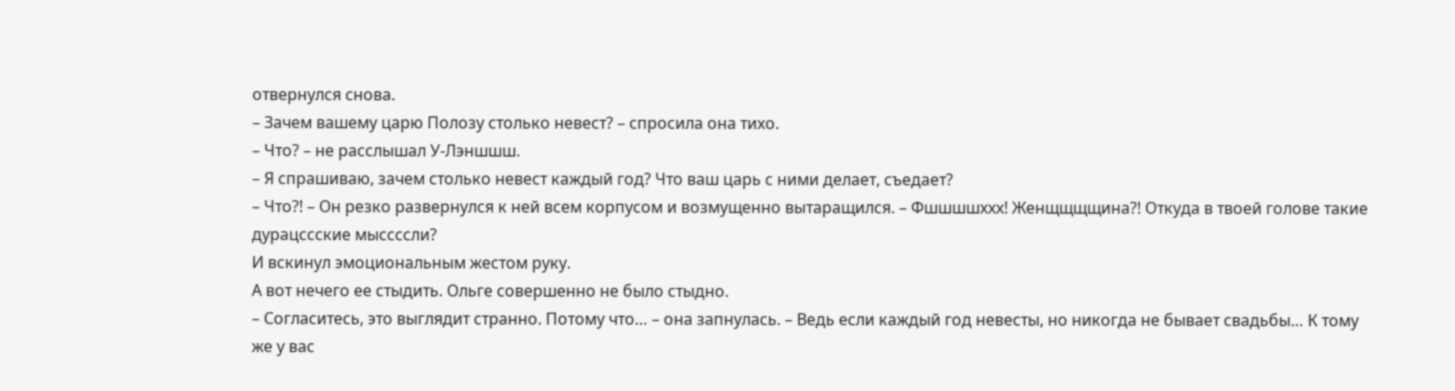отвернулся снова.
– Зачем вашему царю Полозу столько невест? – спросила она тихо.
– Что? – не расслышал У‑Лэншшш.
– Я спрашиваю, зачем столько невест каждый год? Что ваш царь с ними делает, съедает?
– Что?! – Он резко развернулся к ней всем корпусом и возмущенно вытаращился. – Фшшшшххх! Женщщщщина?! Откуда в твоей голове такие дурацссские мыссссли?
И вскинул эмоциональным жестом руку.
А вот нечего ее стыдить. Ольге совершенно не было стыдно.
– Согласитесь, это выглядит странно. Потому что… – она запнулась. – Ведь если каждый год невесты, но никогда не бывает свадьбы… К тому же у вас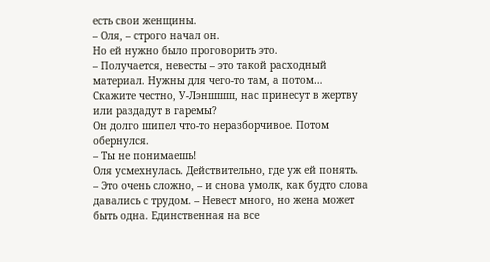есть свои женщины.
– Оля, – строго начал он.
Но ей нужно было проговорить это.
– Получается, невесты – это такой расходный материал. Нужны для чего‑то там, а потом… Скажите честно, У‑Лэншшш, нас принесут в жертву или раздадут в гаремы?
Он долго шипел что‑то неразборчивое. Потом обернулся.
– Ты не понимаешь!
Оля усмехнулась. Действительно, где уж ей понять.
– Это очень сложно, – и снова умолк, как будто слова давались с трудом. – Невест много, но жена может быть одна. Единственная на все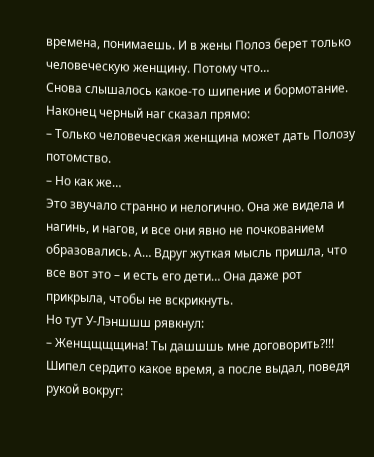времена, понимаешь. И в жены Полоз берет только человеческую женщину. Потому что…
Снова слышалось какое‑то шипение и бормотание. Наконец черный наг сказал прямо:
– Только человеческая женщина может дать Полозу потомство.
– Но как же…
Это звучало странно и нелогично. Она же видела и нагинь, и нагов, и все они явно не почкованием образовались. А… Вдруг жуткая мысль пришла, что все вот это – и есть его дети… Она даже рот прикрыла, чтобы не вскрикнуть.
Но тут У‑Лэншшш рявкнул:
– Женщщщщина! Ты дашшшь мне договорить?!!!
Шипел сердито какое время, а после выдал, поведя рукой вокруг: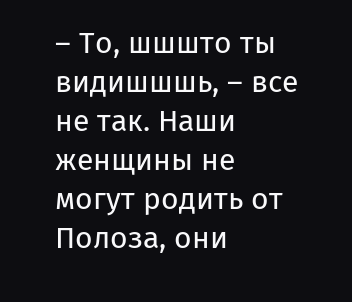– То, шшшто ты видишшшь, – все не так. Наши женщины не могут родить от Полоза, они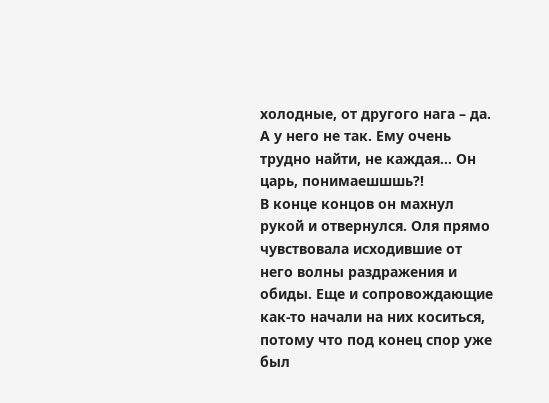холодные, от другого нага – да. А у него не так. Ему очень трудно найти, не каждая… Он царь, понимаешшшь?!
В конце концов он махнул рукой и отвернулся. Оля прямо чувствовала исходившие от него волны раздражения и обиды. Еще и сопровождающие как‑то начали на них коситься, потому что под конец спор уже был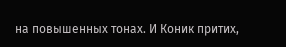на повышенных тонах. И Коник притих,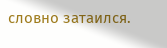словно затаился.